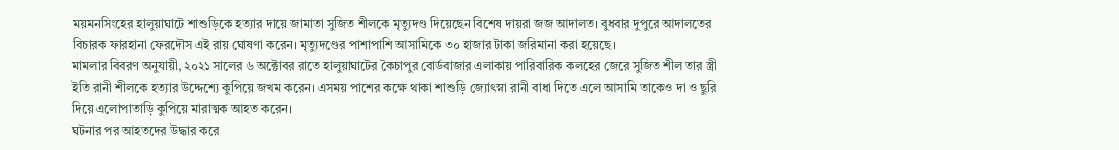ময়মনসিংহের হালুয়াঘাটে শাশুড়িকে হত্যার দায়ে জামাতা সুজিত শীলকে মৃত্যুদণ্ড দিয়েছেন বিশেষ দায়রা জজ আদালত। বুধবার দুপুরে আদালতের বিচারক ফারহানা ফেরদৌস এই রায় ঘোষণা করেন। মৃত্যুদণ্ডের পাশাপাশি আসামিকে ৩০ হাজার টাকা জরিমানা করা হয়েছে।
মামলার বিবরণ অনুযায়ী, ২০২১ সালের ৬ অক্টোবর রাতে হালুয়াঘাটের কৈচাপুর বোর্ডবাজার এলাকায় পারিবারিক কলহের জেরে সুজিত শীল তার স্ত্রী ইতি রানী শীলকে হত্যার উদ্দেশ্যে কুপিয়ে জখম করেন। এসময় পাশের কক্ষে থাকা শাশুড়ি জ্যোৎস্না রানী বাধা দিতে এলে আসামি তাকেও দা ও ছুরি দিয়ে এলোপাতাড়ি কুপিয়ে মারাত্মক আহত করেন।
ঘটনার পর আহতদের উদ্ধার করে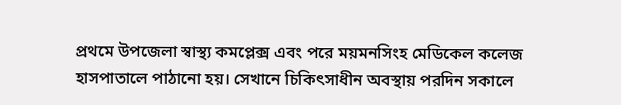প্রথমে উপজেলা স্বাস্থ্য কমপ্লেক্স এবং পরে ময়মনসিংহ মেডিকেল কলেজ হাসপাতালে পাঠানো হয়। সেখানে চিকিৎসাধীন অবস্থায় পরদিন সকালে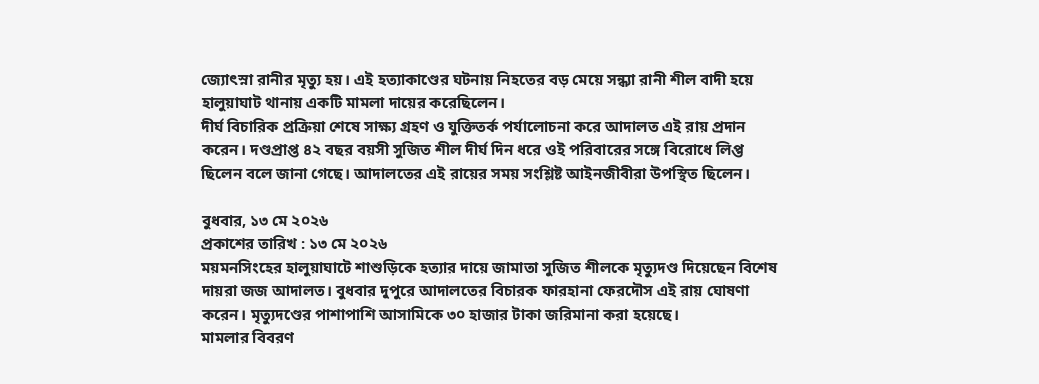জ্যোৎস্না রানীর মৃত্যু হয়। এই হত্যাকাণ্ডের ঘটনায় নিহতের বড় মেয়ে সন্ধ্যা রানী শীল বাদী হয়ে হালুয়াঘাট থানায় একটি মামলা দায়ের করেছিলেন।
দীর্ঘ বিচারিক প্রক্রিয়া শেষে সাক্ষ্য গ্রহণ ও যুক্তিতর্ক পর্যালোচনা করে আদালত এই রায় প্রদান করেন। দণ্ডপ্রাপ্ত ৪২ বছর বয়সী সুজিত শীল দীর্ঘ দিন ধরে ওই পরিবারের সঙ্গে বিরোধে লিপ্ত ছিলেন বলে জানা গেছে। আদালতের এই রায়ের সময় সংশ্লিষ্ট আইনজীবীরা উপস্থিত ছিলেন।

বুধবার, ১৩ মে ২০২৬
প্রকাশের তারিখ : ১৩ মে ২০২৬
ময়মনসিংহের হালুয়াঘাটে শাশুড়িকে হত্যার দায়ে জামাতা সুজিত শীলকে মৃত্যুদণ্ড দিয়েছেন বিশেষ দায়রা জজ আদালত। বুধবার দুপুরে আদালতের বিচারক ফারহানা ফেরদৌস এই রায় ঘোষণা করেন। মৃত্যুদণ্ডের পাশাপাশি আসামিকে ৩০ হাজার টাকা জরিমানা করা হয়েছে।
মামলার বিবরণ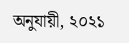অনুযায়ী, ২০২১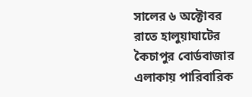সালের ৬ অক্টোবর রাতে হালুয়াঘাটের কৈচাপুর বোর্ডবাজার এলাকায় পারিবারিক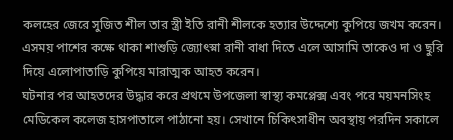কলহের জেরে সুজিত শীল তার স্ত্রী ইতি রানী শীলকে হত্যার উদ্দেশ্যে কুপিয়ে জখম করেন। এসময় পাশের কক্ষে থাকা শাশুড়ি জ্যোৎস্না রানী বাধা দিতে এলে আসামি তাকেও দা ও ছুরি দিয়ে এলোপাতাড়ি কুপিয়ে মারাত্মক আহত করেন।
ঘটনার পর আহতদের উদ্ধার করে প্রথমে উপজেলা স্বাস্থ্য কমপ্লেক্স এবং পরে ময়মনসিংহ মেডিকেল কলেজ হাসপাতালে পাঠানো হয়। সেখানে চিকিৎসাধীন অবস্থায় পরদিন সকালে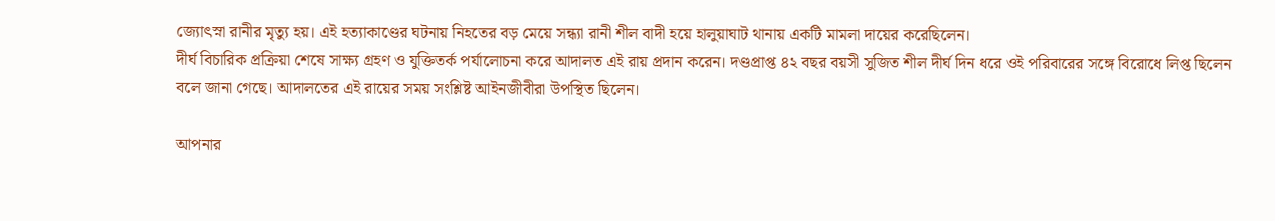জ্যোৎস্না রানীর মৃত্যু হয়। এই হত্যাকাণ্ডের ঘটনায় নিহতের বড় মেয়ে সন্ধ্যা রানী শীল বাদী হয়ে হালুয়াঘাট থানায় একটি মামলা দায়ের করেছিলেন।
দীর্ঘ বিচারিক প্রক্রিয়া শেষে সাক্ষ্য গ্রহণ ও যুক্তিতর্ক পর্যালোচনা করে আদালত এই রায় প্রদান করেন। দণ্ডপ্রাপ্ত ৪২ বছর বয়সী সুজিত শীল দীর্ঘ দিন ধরে ওই পরিবারের সঙ্গে বিরোধে লিপ্ত ছিলেন বলে জানা গেছে। আদালতের এই রায়ের সময় সংশ্লিষ্ট আইনজীবীরা উপস্থিত ছিলেন।

আপনার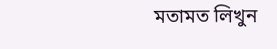মতামত লিখুন